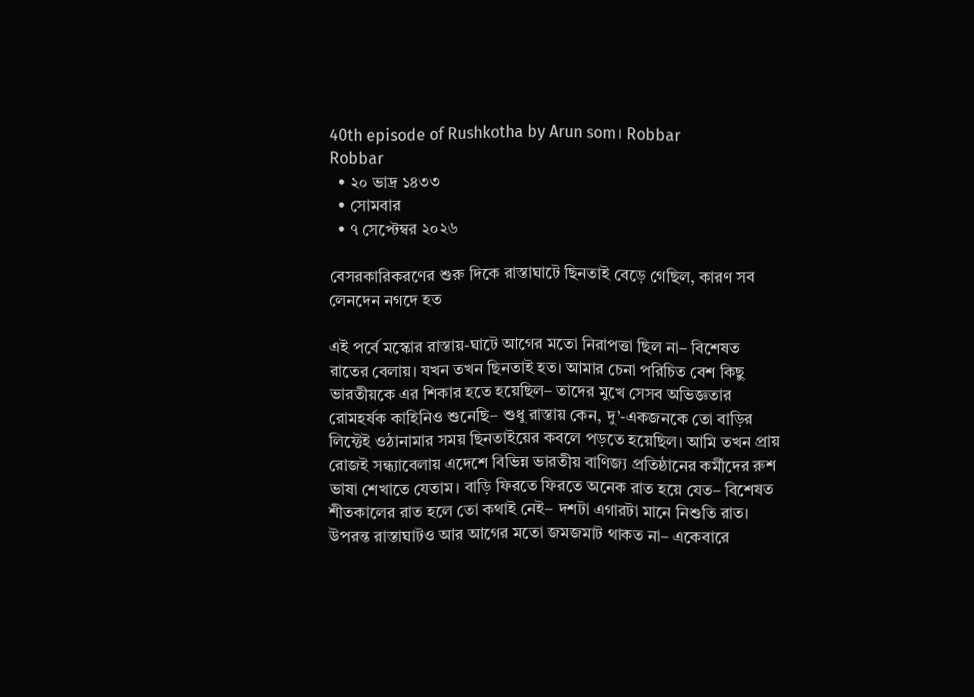40th episode of Rushkotha by Arun som। Robbar
Robbar
  • ২০ ভাদ্র ১৪৩৩
  • সোমবার
  • ৭ সেপ্টেম্বর ২০২৬

বেসরকারিকরণের শুরু দিকে রাস্তাঘাটে ছিনতাই বেড়ে গেছিল, কারণ সব লেনদেন নগদে হত

এই পর্বে মস্কোর রাস্তায়-ঘাটে আগের মতো নিরাপত্তা ছিল না– বিশেষত রাতের বেলায়। যখন তখন ছিনতাই হত। আমার চেনা পরিচিত বেশ কিছু ভারতীয়কে এর শিকার হতে হয়েছিল– তাদের মুখে সেসব অভিজ্ঞতার রোমহর্ষক কাহিনিও শুনেছি– শুধু রাস্তায় কেন, দু’-একজনকে তো বাড়ির লিফ্টেই ওঠানামার সময় ছিনতাইয়ের কবলে পড়তে হয়েছিল। আমি তখন প্রায় রোজই সন্ধ্যাবেলায় এদেশে বিভিন্ন ভারতীয় বাণিজ্য প্রতিষ্ঠানের কর্মীদের রুশ ভাষা শেখাতে যেতাম। বাড়ি ফিরতে ফিরতে অনেক রাত হয়ে যেত– বিশেষত শীতকালের রাত হলে তো কথাই নেই– দশটা এগারটা মানে নিশুতি রাত। উপরন্ত রাস্তাঘাটও আর আগের মতো জমজমাট থাকত না– একেবারে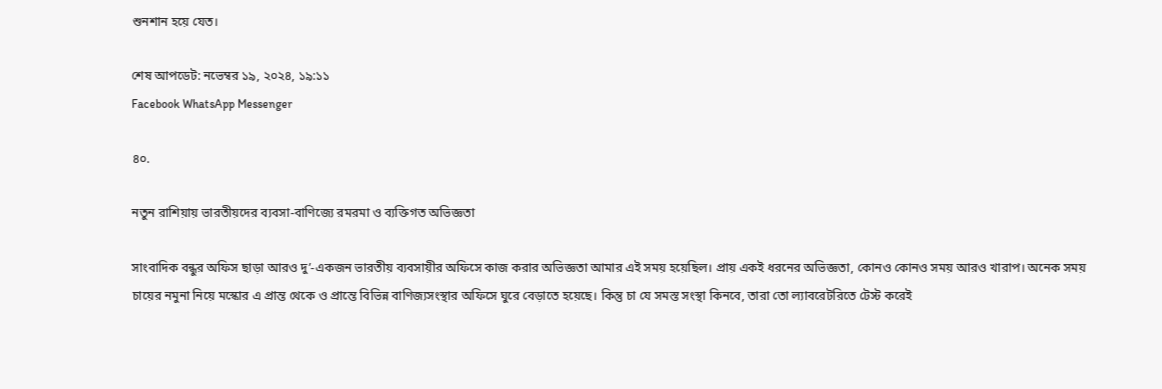শুনশান হয়ে যেত।

শেষ আপডেট: নভেম্বর ১৯, ২০২৪, ১৯:১১
Facebook WhatsApp Messenger

৪০.

নতুন রাশিয়ায় ভারতীয়দের ব‌্যবসা-বাণিজ্যে রমরমা ও ব‌্যক্তিগত অভিজ্ঞতা

সাংবাদিক বন্ধুর অফিস ছাড়া আরও দু’-একজন ভারতীয় ব্যবসায়ীর অফিসে কাজ করার অভিজ্ঞতা আমার এই সময় হয়েছিল। প্রায় একই ধরনের অভিজ্ঞতা, কোনও কোনও সময় আরও খারাপ। অনেক সময় চায়ের নমুনা নিয়ে মস্কোর এ প্রান্ত থেকে ও প্রান্তে বিভিন্ন বাণিজ্যসংস্থার অফিসে ঘুরে বেড়াতে হয়েছে। কিন্তু চা যে সমস্ত সংস্থা কিনবে, তারা তো ল্যাবরেটরিতে টেস্ট করেই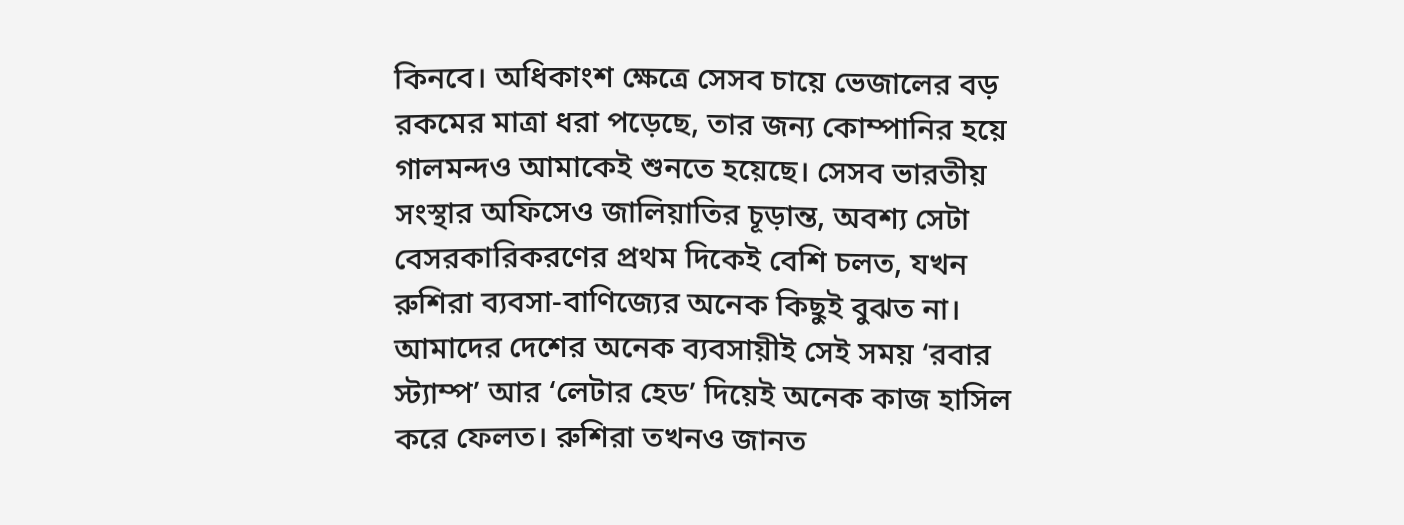কিনবে। অধিকাংশ ক্ষেত্রে সেসব চায়ে ভেজালের বড় রকমের মাত্রা ধরা পড়েছে, তার জন্য কোম্পানির হয়ে গালমন্দও আমাকেই শুনতে হয়েছে। সেসব ভারতীয় সংস্থার অফিসেও জালিয়াতির চূড়ান্ত, অবশ্য সেটা বেসরকারিকরণের প্রথম দিকেই বেশি চলত, যখন রুশিরা ব্যবসা-বাণিজ্যের অনেক কিছুই বুঝত না। আমাদের দেশের অনেক ব্যবসায়ীই সেই সময় ‘রবার স্ট্যাম্প’ আর ‘লেটার হেড’ দিয়েই অনেক কাজ হাসিল করে ফেলত। রুশিরা তখনও জানত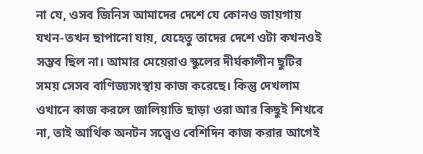না যে, ওসব জিনিস আমাদের দেশে যে কোনও জায়গায় যখন-তখন ছাপানো যায়, যেহেতু তাদের দেশে ওটা কখনওই সম্ভব ছিল না। আমার মেয়েরাও স্কুলের দীর্ঘকালীন ছুটির সময় সেসব বাণিজ্যসংস্থায় কাজ করেছে। কিন্তু দেখলাম ওখানে কাজ করলে জালিয়াতি ছাড়া ওরা আর কিছুই শিখবে না, তাই আর্থিক অনটন সত্ত্বেও বেশিদিন কাজ করার আগেই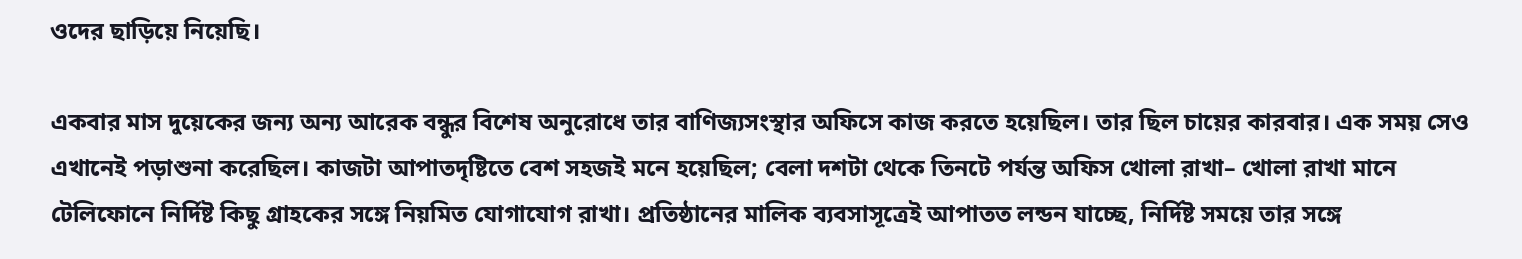ওদের ছাড়িয়ে নিয়েছি।

একবার মাস দুয়েকের জন্য অন্য আরেক বন্ধুর বিশেষ অনুরোধে তার বাণিজ্যসংস্থার অফিসে কাজ করতে হয়েছিল। তার ছিল চায়ের কারবার। এক সময় সেও এখানেই পড়াশুনা করেছিল। কাজটা আপাতদৃষ্টিতে বেশ সহজই মনে হয়েছিল; বেলা দশটা থেকে তিনটে পর্যন্ত অফিস খোলা রাখা– খোলা রাখা মানে টেলিফোনে নির্দিষ্ট কিছু গ্রাহকের সঙ্গে নিয়মিত যোগাযোগ রাখা। প্রতিষ্ঠানের মালিক ব্যবসাসূত্রেই আপাতত লন্ডন যাচ্ছে, নির্দিষ্ট সময়ে তার সঙ্গে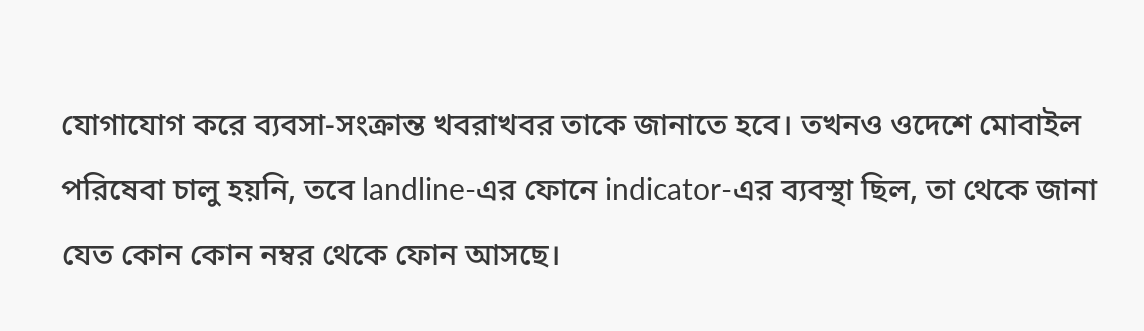যোগাযোগ করে ব্যবসা-সংক্রান্ত খবরাখবর তাকে জানাতে হবে। তখনও ওদেশে মোবাইল পরিষেবা চালু হয়নি, তবে landline-এর ফোনে indicator-এর ব্যবস্থা ছিল, তা থেকে জানা যেত কোন কোন নম্বর থেকে ফোন আসছে।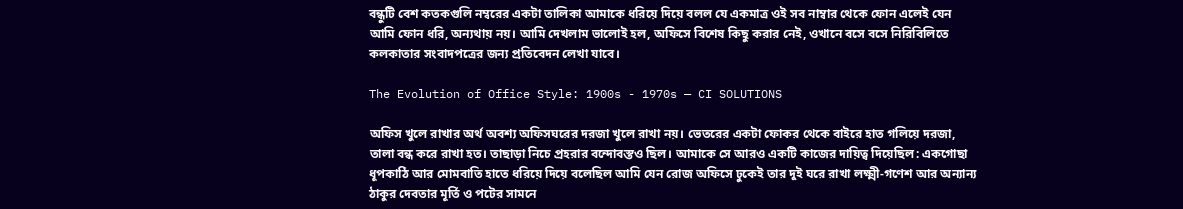বন্ধুটি বেশ কতকগুলি নম্বরের একটা তালিকা আমাকে ধরিয়ে দিয়ে বলল যে একমাত্র ওই সব নাম্বার থেকে ফোন এলেই যেন আমি ফোন ধরি, অন্যথায় নয়। আমি দেখলাম ভালোই হল, অফিসে বিশেষ কিছু করার নেই, ওখানে বসে বসে নিরিবিলিতে কলকাতার সংবাদপত্রের জন্য প্রতিবেদন লেখা যাবে।

The Evolution of Office Style: 1900s - 1970s — CI SOLUTIONS

অফিস খুলে রাখার অর্থ অবশ্য অফিসঘরের দরজা খুলে রাখা নয়। ভেতরের একটা ফোকর থেকে বাইরে হাত গলিয়ে দরজা, তালা বন্ধ করে রাখা হত। তাছাড়া নিচে প্রহরার বন্দোবস্তও ছিল। আমাকে সে আরও একটি কাজের দায়িত্ব দিয়েছিল: একগোছা ধূপকাঠি আর মোমবাতি হাতে ধরিয়ে দিয়ে বলেছিল আমি যেন রোজ অফিসে ঢুকেই তার দুই ঘরে রাখা লক্ষ্মী-গণেশ আর অন্যান্য ঠাকুর দেবতার মূর্তি ও পটের সামনে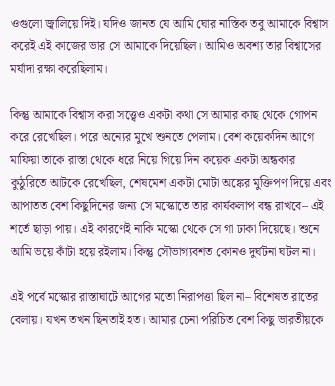ওগুলো জ্বালিয়ে দিই। যদিও জানত যে আমি ঘোর নাস্তিক তবু আমাকে বিশ্বাস করেই এই কাজের ভার সে আমাকে দিয়েছিল। আমিও অবশ্য তার বিশ্বাসের মর্যাদা রক্ষা করেছিলাম।

কিন্তু আমাকে বিশ্বাস করা সত্ত্বেও একটা কথা সে আমার কাছ থেকে গোপন করে রেখেছিল। পরে অন্যের মুখে শুনতে পেলাম। বেশ কয়েকদিন আগে মাফিয়া তাকে রাস্তা থেকে ধরে নিয়ে গিয়ে দিন কয়েক একটা অন্ধকার কুঠুরিতে আটকে রেখেছিল, শেষমেশ একটা মোটা অঙ্কের মুক্তিপণ দিয়ে এবং আপাতত বেশ কিছুদিনের জন্য সে মস্কোতে তার কার্যকলাপ বন্ধ রাখবে– এই শর্তে ছাড়া পায়। এই কারণেই নাকি মস্কো থেকে সে গা ঢাকা দিয়েছে। শুনে আমি ভয়ে কাঁটা হয়ে রইলাম। কিন্তু সৌভাগ্যবশত কোনও দুর্ঘটনা ঘটল না।

এই পর্বে মস্কোর রাস্তাঘাটে আগের মতো নিরাপত্তা ছিল না– বিশেষত রাতের বেলায়। যখন তখন ছিনতাই হত। আমার চেনা পরিচিত বেশ কিছু ভারতীয়কে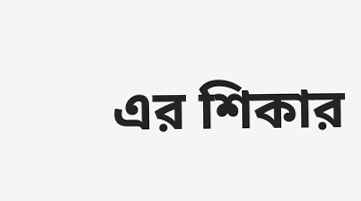এর শিকার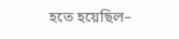হতে হয়েছিল–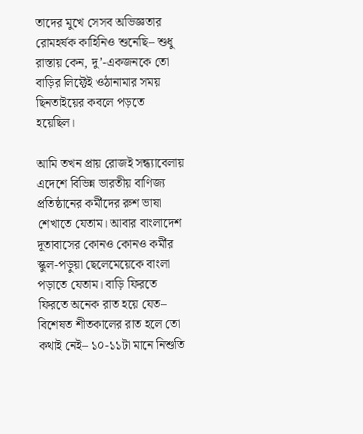তাদের মুখে সেসব অভিজ্ঞতার রোমহর্ষক কাহিনিও শুনেছি– শুধু রাস্তায় কেন, দু’-একজনকে তো বাড়ির লিফ্টেই ওঠানামার সময় ছিনতাইয়ের কবলে পড়তে হয়েছিল।

আমি তখন প্রায় রোজই সন্ধ্যাবেলায় এদেশে বিভিন্ন ভারতীয় বাণিজ্য প্রতিষ্ঠানের কর্মীদের রুশ ভাষা শেখাতে যেতাম। আবার বাংলাদেশ দূতাবাসের কোনও কোনও কর্মীর স্কুল-পড়ুয়া ছেলেমেয়েকে বাংলা পড়াতে যেতাম। বাড়ি ফিরতে ফিরতে অনেক রাত হয়ে যেত– বিশেষত শীতকালের রাত হলে তো কথাই নেই– ১০-১১টা মানে নিশুতি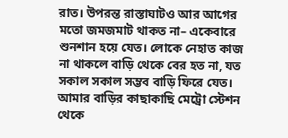রাত। উপরন্ত রাস্তাঘাটও আর আগের মতো জমজমাট থাকত না– একেবারে শুনশান হয়ে যেত। লোকে নেহাত কাজ না থাকলে বাড়ি থেকে বের হত না, যত সকাল সকাল সম্ভব বাড়ি ফিরে যেত। আমার বাড়ির কাছাকাছি মেট্রো স্টেশন থেকে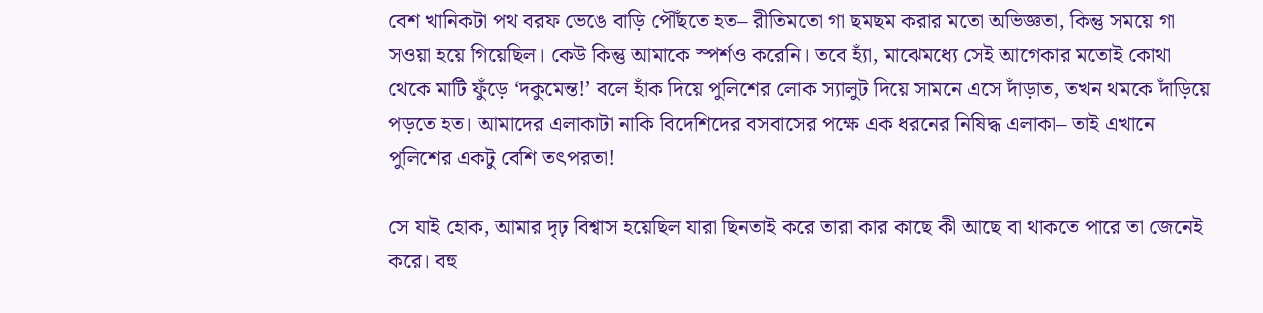বেশ খানিকটা পথ বরফ ভেঙে বাড়ি পৌঁছতে হত– রীতিমতো গা ছমছম করার মতো অভিজ্ঞতা, কিন্তু সময়ে গা সওয়া হয়ে গিয়েছিল। কেউ কিন্তু আমাকে স্পর্শও করেনি। তবে হ্যাঁ, মাঝেমধ্যে সেই আগেকার মতোই কোথা থেকে মাটি ফুঁড়ে ‘দকুমেন্ত!’ বলে হাঁক দিয়ে পুলিশের লোক স‌্যালুট দিয়ে সামনে এসে দাঁড়াত, তখন থমকে দাঁড়িয়ে পড়তে হত। আমাদের এলাকাটা নাকি বিদেশিদের বসবাসের পক্ষে এক ধরনের নিষিদ্ধ এলাকা– তাই এখানে পুলিশের একটু বেশি তৎপরতা!

সে যাই হোক, আমার দৃঢ় বিশ্বাস হয়েছিল যারা ছিনতাই করে তারা কার কাছে কী আছে বা থাকতে পারে তা জেনেই করে। বহু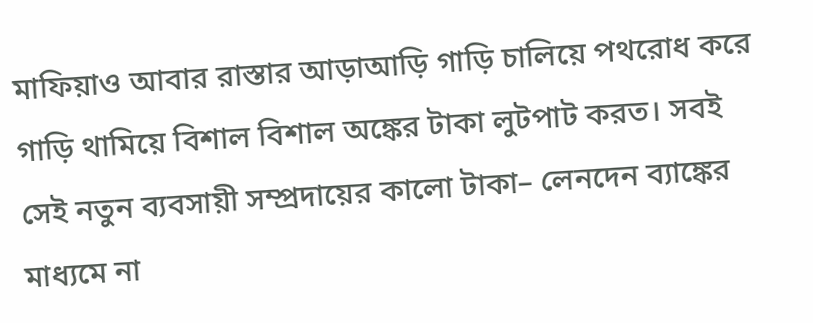মাফিয়াও আবার রাস্তার আড়াআড়ি গাড়ি চালিয়ে পথরোধ করে গাড়ি থামিয়ে বিশাল বিশাল অঙ্কের টাকা লুটপাট করত। সবই সেই নতুন ব্যবসায়ী সম্প্রদায়ের কালো টাকা– লেনদেন ব্যাঙ্কের মাধ্যমে না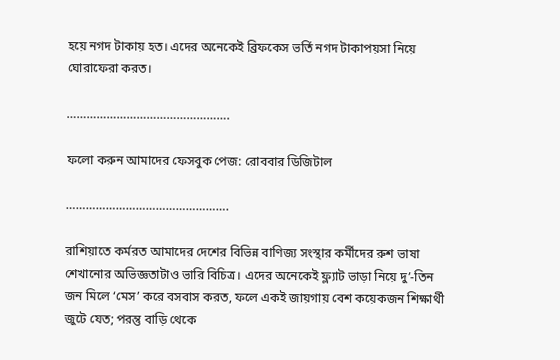হয়ে নগদ টাকায় হত। এদের অনেকেই ব্রিফকেস ভর্তি নগদ টাকাপয়সা নিয়ে ঘোরাফেরা করত।

………………………………………….

ফলো করুন আমাদের ফেসবুক পেজ: রোববার ডিজিটাল

………………………………………….

রাশিয়াতে কর্মরত আমাদের দেশের বিভিন্ন বাণিজ্য সংস্থার কর্মীদের রুশ ভাষা শেখানোর অভিজ্ঞতাটাও ভারি বিচিত্র। এদের অনেকেই ফ্ল্যাট ভাড়া নিয়ে দু’-তিন জন মিলে ‘মেস’ করে বসবাস করত, ফলে একই জায়গায় বেশ কয়েকজন শিক্ষার্থী জুটে যেত; পরন্তু বাড়ি থেকে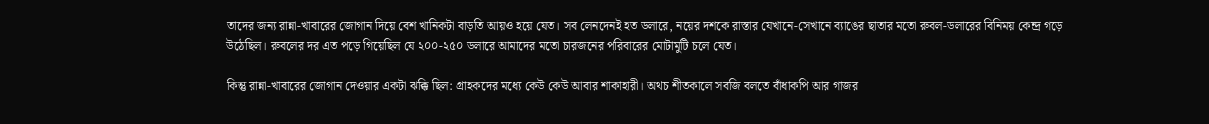তাদের জন্য রান্না-খাবারের জোগান দিয়ে বেশ খানিকটা বাড়তি আয়ও হয়ে যেত। সব লেনদেনই হত ডলারে, নয়ের দশকে রাস্তার যেখানে-সেখানে ব্যাঙের ছাতার মতো রুবল-ডলারের বিনিময় কেন্দ্র গড়ে উঠেছিল। রুবলের দর এত পড়ে গিয়েছিল যে ২০০-২৫০ ডলারে আমাদের মতো চারজনের পরিবারের মোটামুটি চলে যেত।

কিন্তু রান্না-খাবারের জোগান দেওয়ার একটা ঝক্কি ছিল: গ্রাহকদের মধ্যে কেউ কেউ আবার শাকাহারী। অথচ শীতকালে সবজি বলতে বাঁধাকপি আর গাজর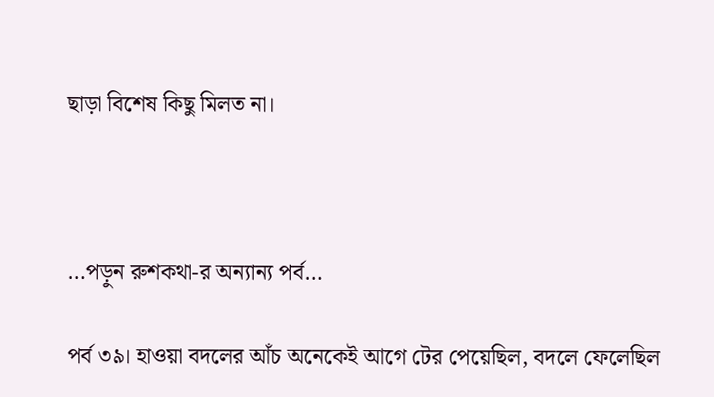ছাড়া বিশেষ কিছু মিলত না।



…পড়ুন রুশকথা-র অন্যান্য পর্ব…

পর্ব ৩৯। হাওয়া বদলের আঁচ অনেকেই আগে টের পেয়েছিল, বদলে ফেলেছিল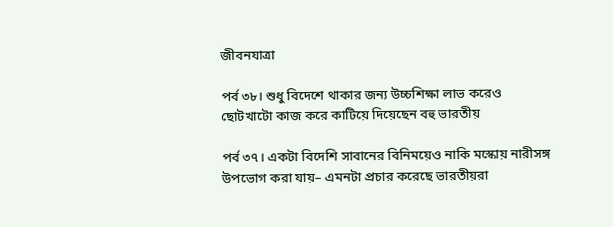জীবনযাত্রা

পর্ব ৩৮। শুধু বিদেশে থাকার জন্য উচ্চশিক্ষা লাভ করেও ছোটখাটো কাজ করে কাটিয়ে দিয়েছেন বহু ভারতীয়

পর্ব ৩৭। একটা বিদেশি সাবানের বিনিময়েও নাকি মস্কোয় নারীসঙ্গ উপভোগ করা যায়– এমনটা প্রচার করেছে ভারতীয়রা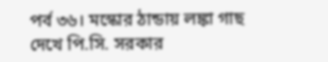পর্ব ৩৬। মস্কোর ঠান্ডায় লঙ্কা গাছ দেখে পি.সি. সরকার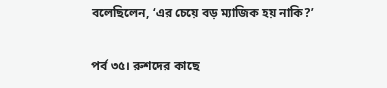বলেছিলেন, ‘এর চেয়ে বড় ম্যাজিক হয় নাকি?’

পর্ব ৩৫। রুশদের কাছে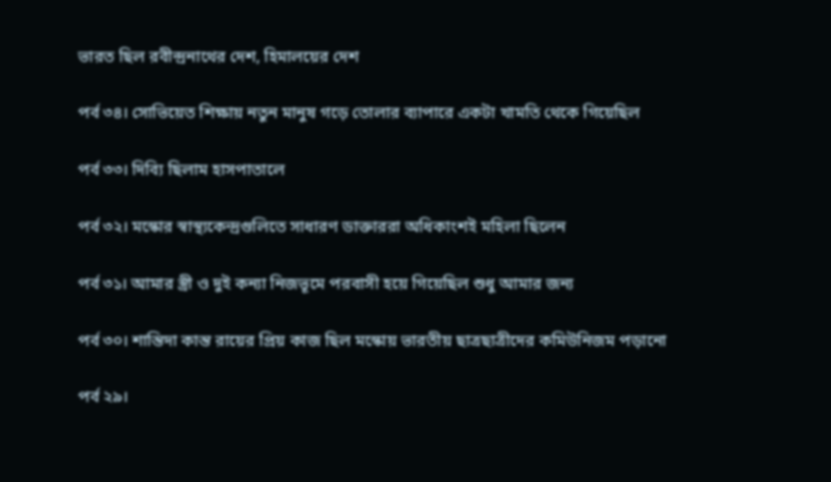ভারত ছিল রবীন্দ্রনাথের দেশ, হিমালয়ের দেশ

পর্ব ৩৪। সোভিয়েত শিক্ষায় নতুন মানুষ গড়ে তোলার ব্যাপারে একটা খামতি থেকে গিয়েছিল

পর্ব ৩৩। দিব্যি ছিলাম হাসপাতালে

পর্ব ৩২। মস্কোর স্বাস্থ্যকেন্দ্রগুলিতে সাধারণ ডাক্তাররা অধিকাংশই মহিলা ছিলেন

পর্ব ৩১। আমার স্ত্রী ও দুই কন্যা নিজভূমে পরবাসী হয়ে গিয়েছিল শুধু আমার জন্য

পর্ব ৩০। শান্তিদা কান্ত রায়ের প্রিয় কাজ ছিল মস্কোয় ভারতীয় ছাত্রছাত্রীদের কমিউনিজম পড়ানো

পর্ব ২৯।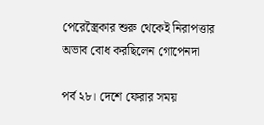পেরেস্ত্রৈকার শুরু থেকেই নিরাপত্তার অভাব বোধ করছিলেন গোপেনদা

পর্ব ২৮। দেশে ফেরার সময়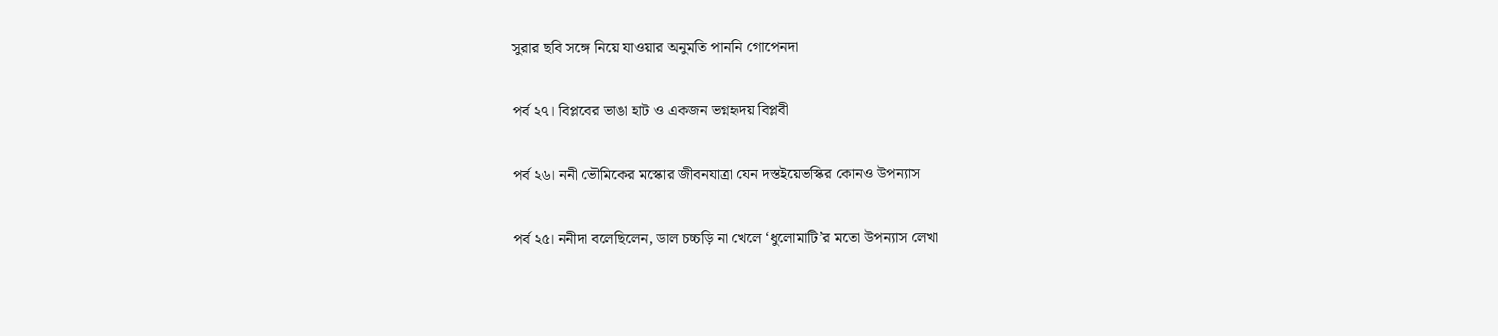সুরার ছবি সঙ্গে নিয়ে যাওয়ার অনুমতি পাননি গোপেনদা

পর্ব ২৭। বিপ্লবের ভাঙা হাট ও একজন ভগ্নহৃদয় বিপ্লবী

পর্ব ২৬। ননী ভৌমিকের মস্কোর জীবনযাত্রা যেন দস্তইয়েভস্কির কোনও উপন্যাস

পর্ব ২৫। ননীদা বলেছিলেন, ডাল চচ্চড়ি না খেলে ‘ধুলোমাটি’র মতো উপন্যাস লেখা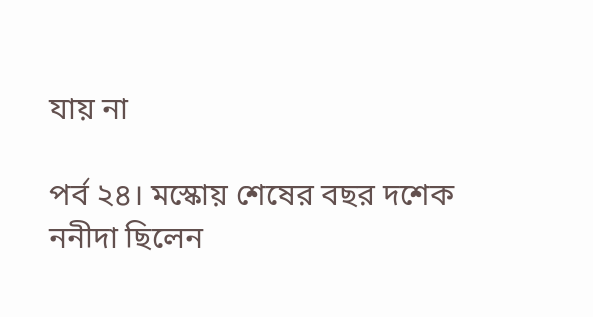যায় না

পর্ব ২৪। মস্কোয় শেষের বছর দশেক ননীদা ছিলেন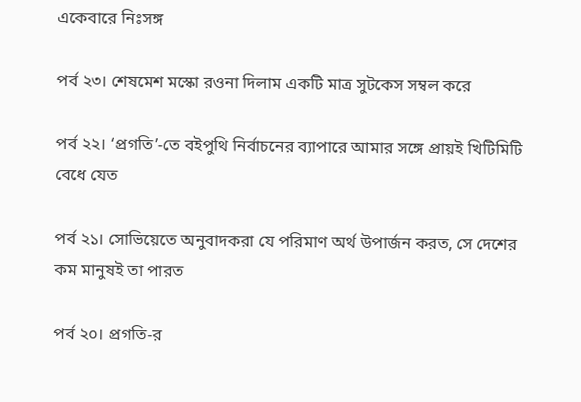একেবারে নিঃসঙ্গ

পর্ব ২৩। শেষমেশ মস্কো রওনা দিলাম একটি মাত্র সুটকেস সম্বল করে

পর্ব ২২। ‘প্রগতি’-তে বইপুথি নির্বাচনের ব্যাপারে আমার সঙ্গে প্রায়ই খিটিমিটি বেধে যেত

পর্ব ২১। সোভিয়েতে অনুবাদকরা যে পরিমাণ অর্থ উপার্জন করত, সে দেশের কম মানুষই তা পারত

পর্ব ২০। প্রগতি-র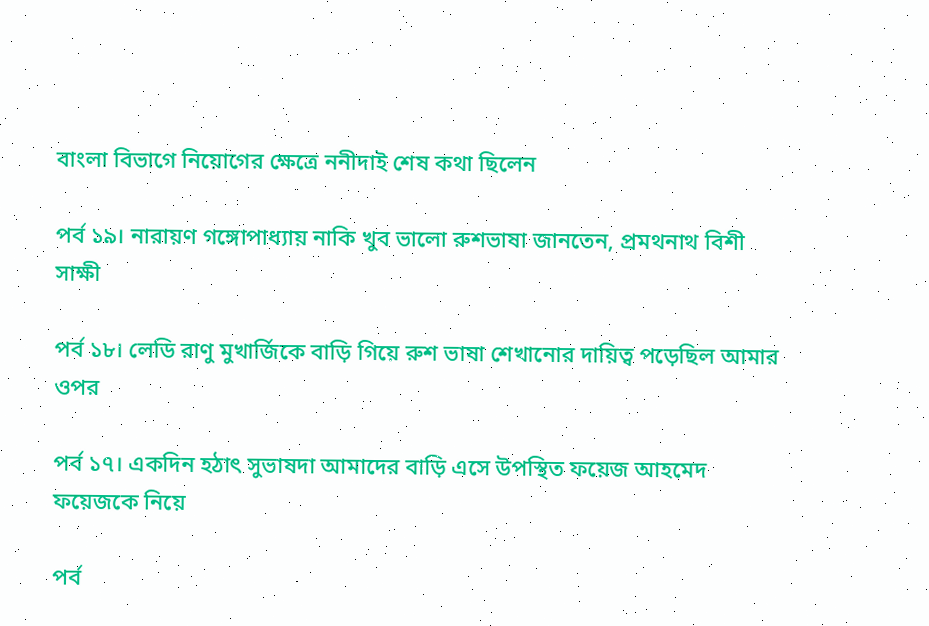বাংলা বিভাগে নিয়োগের ক্ষেত্রে ননীদাই শেষ কথা ছিলেন

পর্ব ১৯। নারায়ণ গঙ্গোপাধ্যায় নাকি খুব ভালো রুশভাষা জানতেন, প্রমথনাথ বিশী সাক্ষী

পর্ব ১৮। লেডি রাণু মুখার্জিকে বাড়ি গিয়ে রুশ ভাষা শেখানোর দায়িত্ব পড়েছিল আমার ওপর

পর্ব ১৭। একদিন হঠাৎ সুভাষদা আমাদের বাড়ি এসে উপস্থিত ফয়েজ আহমেদ ফয়েজকে নিয়ে

পর্ব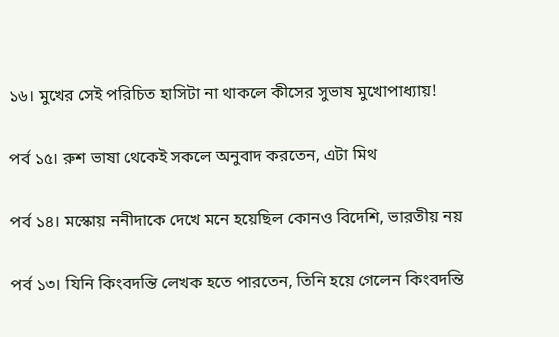১৬। মুখের সেই পরিচিত হাসিটা না থাকলে কীসের সুভাষ মুখোপাধ্যায়!

পর্ব ১৫। রুশ ভাষা থেকেই সকলে অনুবাদ করতেন, এটা মিথ

পর্ব ১৪। মস্কোয় ননীদাকে দেখে মনে হয়েছিল কোনও বিদেশি, ভারতীয় নয়

পর্ব ১৩। যিনি কিংবদন্তি লেখক হতে পারতেন, তিনি হয়ে গেলেন কিংবদন্তি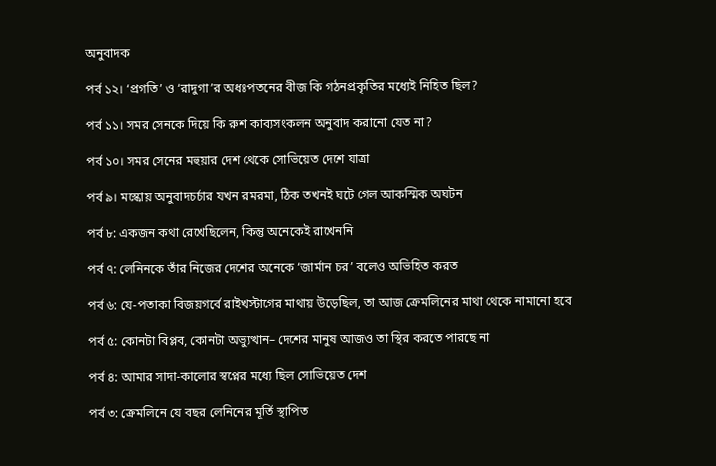অনুবাদক

পর্ব ১২। ‘প্রগতি’ ও ‘রাদুগা’র অধঃপতনের বীজ কি গঠনপ্রকৃতির মধ্যেই নিহিত ছিল?

পর্ব ১১। সমর সেনকে দিয়ে কি রুশ কাব্যসংকলন অনুবাদ করানো যেত না?

পর্ব ১০। সমর সেনের মহুয়ার দেশ থেকে সোভিয়েত দেশে যাত্রা

পর্ব ৯। মস্কোয় অনুবাদচর্চার যখন রমরমা, ঠিক তখনই ঘটে গেল আকস্মিক অঘটন

পর্ব ৮: একজন কথা রেখেছিলেন, কিন্তু অনেকেই রাখেননি

পর্ব ৭: লেনিনকে তাঁর নিজের দেশের অনেকে ‘জার্মান চর’ বলেও অভিহিত করত

পর্ব ৬: যে-পতাকা বিজয়গর্বে রাইখস্টাগের মাথায় উড়েছিল, তা আজ ক্রেমলিনের মাথা থেকে নামানো হবে

পর্ব ৫: কোনটা বিপ্লব, কোনটা অভ্যুত্থান– দেশের মানুষ আজও তা স্থির করতে পারছে না

পর্ব ৪: আমার সাদা-কালোর স্বপ্নের মধ্যে ছিল সোভিয়েত দেশ

পর্ব ৩: ক্রেমলিনে যে বছর লেনিনের মূর্তি স্থাপিত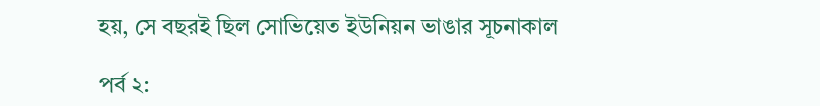হয়, সে বছরই ছিল সোভিয়েত ইউনিয়ন ভাঙার সূচনাকাল

পর্ব ২: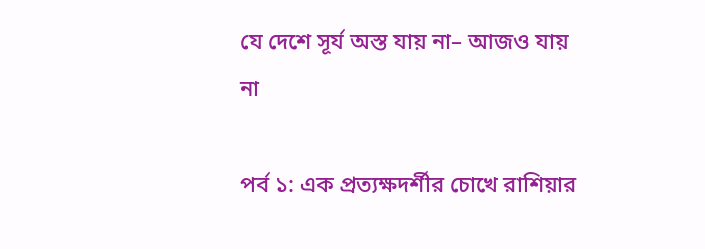যে দেশে সূর্য অস্ত যায় না– আজও যায় না

পর্ব ১: এক প্রত্যক্ষদর্শীর চোখে রাশিয়ার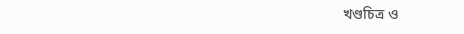খণ্ডচিত্র ও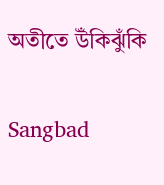অতীতে উঁকিঝুঁকি

Sangbad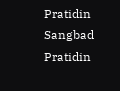Pratidin Sangbad Pratidin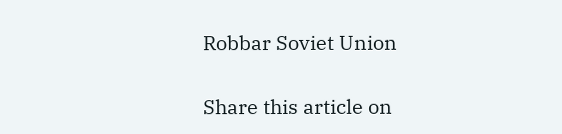Robbar Soviet Union

Share this article on